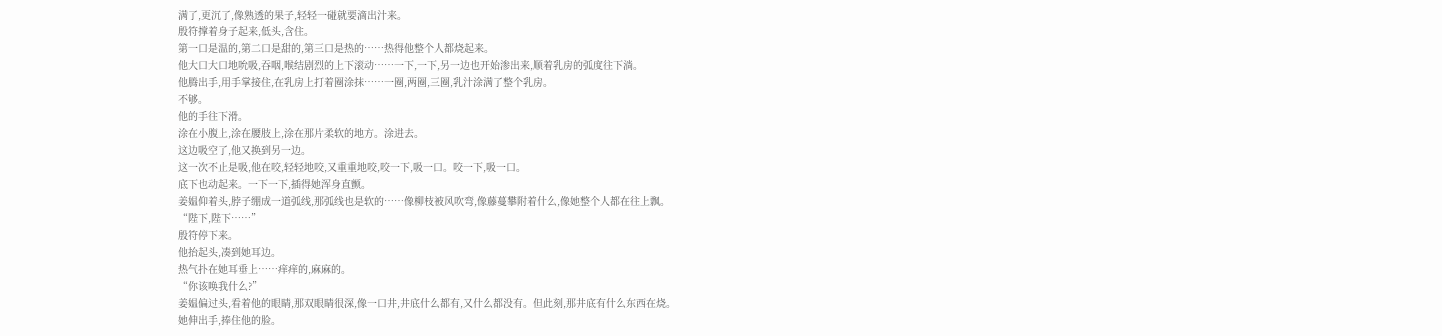满了,更沉了,像熟透的果子,轻轻一碰就要滴出汁来。
殷符撑着身子起来,低头,含住。
第一口是温的,第二口是甜的,第三口是热的……热得他整个人都烧起来。
他大口大口地吮吸,吞咽,喉结剧烈的上下滚动……一下,一下,另一边也开始渗出来,顺着乳房的弧度往下淌。
他腾出手,用手掌接住,在乳房上打着圈涂抹……一圈,两圈,三圈,乳汁涂满了整个乳房。
不够。
他的手往下滑。
涂在小腹上,涂在腰肢上,涂在那片柔软的地方。涂进去。
这边吸空了,他又换到另一边。
这一次不止是吸,他在咬,轻轻地咬,又重重地咬,咬一下,吸一口。咬一下,吸一口。
底下也动起来。一下一下,插得她浑身直颤。
姜媪仰着头,脖子绷成一道弧线,那弧线也是软的……像柳枝被风吹弯,像藤蔓攀附着什么,像她整个人都在往上飘。
“陛下,陛下……”
殷符停下来。
他抬起头,凑到她耳边。
热气扑在她耳垂上……痒痒的,麻麻的。
“你该唤我什么?”
姜媪偏过头,看着他的眼睛,那双眼睛很深,像一口井,井底什么都有,又什么都没有。但此刻,那井底有什么东西在烧。
她伸出手,捧住他的脸。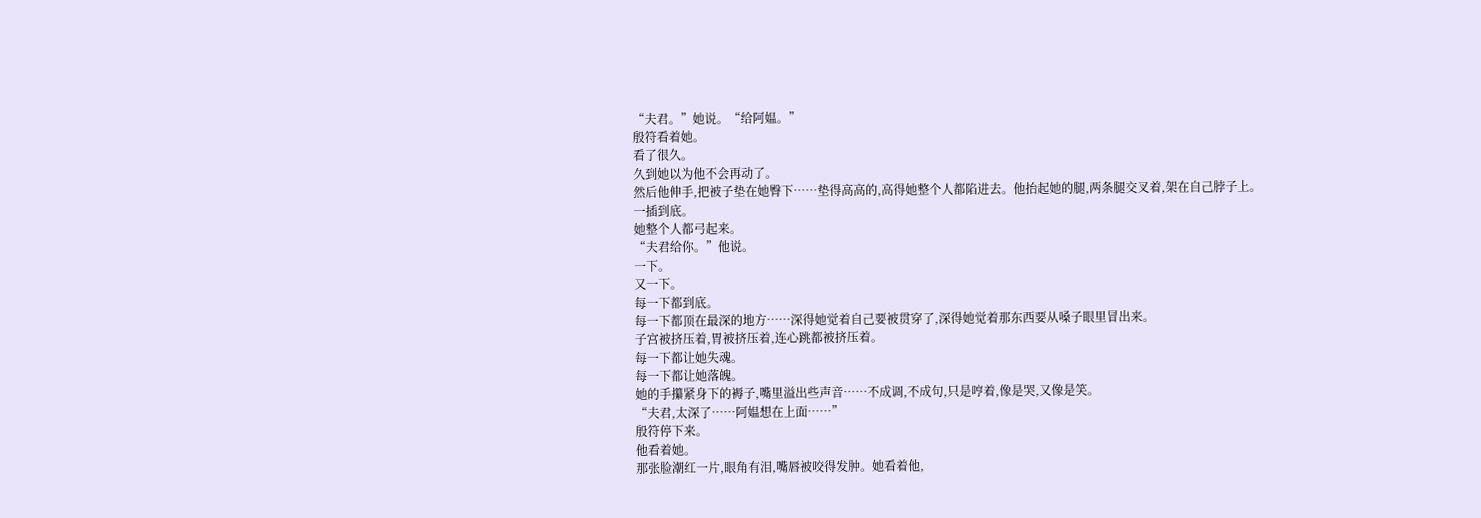“夫君。”她说。“给阿媪。”
殷符看着她。
看了很久。
久到她以为他不会再动了。
然后他伸手,把被子垫在她臀下……垫得高高的,高得她整个人都陷进去。他抬起她的腿,两条腿交叉着,架在自己脖子上。
一插到底。
她整个人都弓起来。
“夫君给你。”他说。
一下。
又一下。
每一下都到底。
每一下都顶在最深的地方……深得她觉着自己要被贯穿了,深得她觉着那东西要从嗓子眼里冒出来。
子宫被挤压着,胃被挤压着,连心跳都被挤压着。
每一下都让她失魂。
每一下都让她落魄。
她的手攥紧身下的褥子,嘴里溢出些声音……不成调,不成句,只是哼着,像是哭,又像是笑。
“夫君,太深了……阿媪想在上面……”
殷符停下来。
他看着她。
那张脸潮红一片,眼角有泪,嘴唇被咬得发肿。她看着他,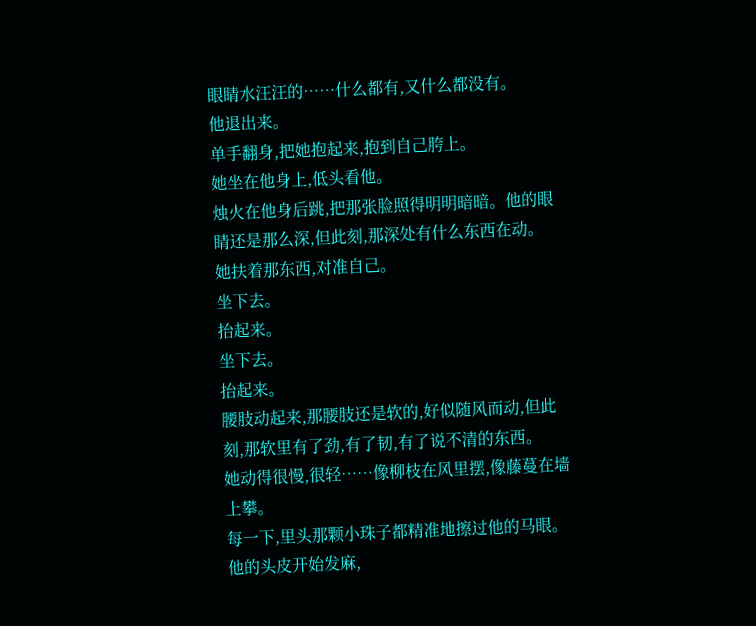眼睛水汪汪的……什么都有,又什么都没有。
他退出来。
单手翻身,把她抱起来,抱到自己胯上。
她坐在他身上,低头看他。
烛火在他身后跳,把那张脸照得明明暗暗。他的眼睛还是那么深,但此刻,那深处有什么东西在动。
她扶着那东西,对准自己。
坐下去。
抬起来。
坐下去。
抬起来。
腰肢动起来,那腰肢还是软的,好似随风而动,但此刻,那软里有了劲,有了韧,有了说不清的东西。
她动得很慢,很轻……像柳枝在风里摆,像藤蔓在墙上攀。
每一下,里头那颗小珠子都精准地擦过他的马眼。
他的头皮开始发麻,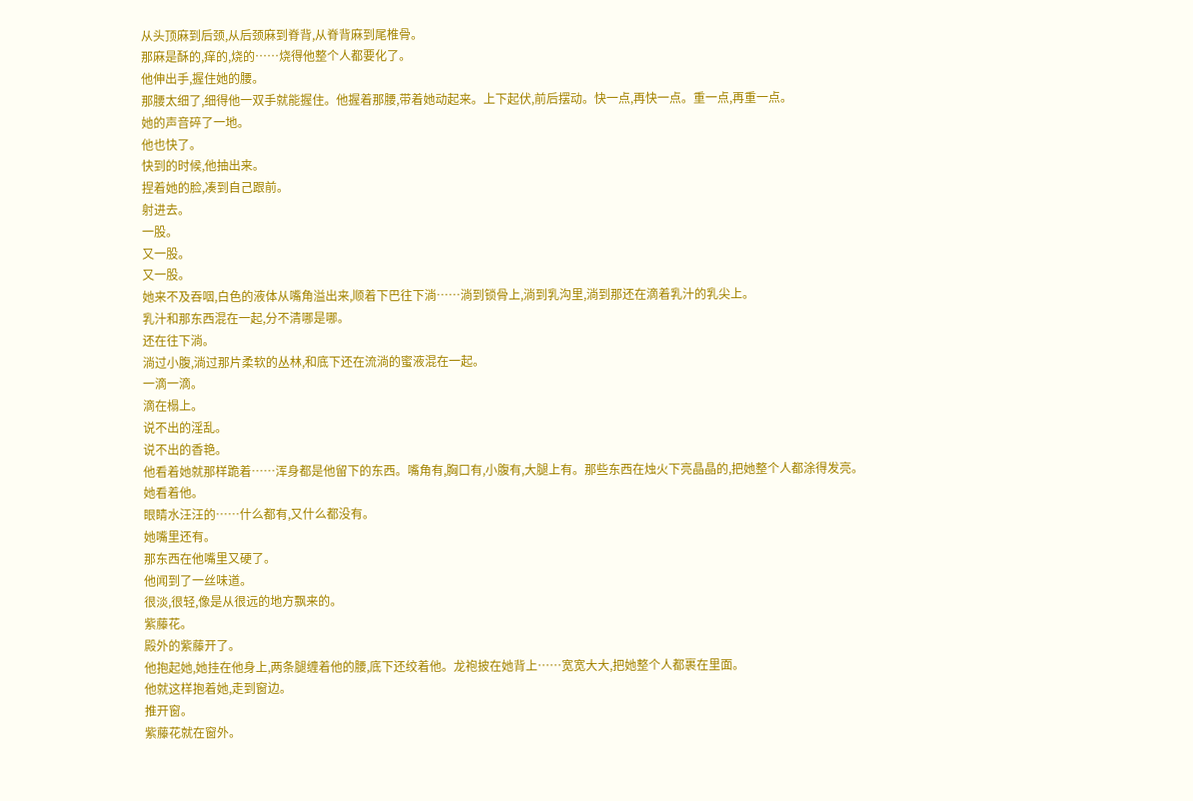从头顶麻到后颈,从后颈麻到脊背,从脊背麻到尾椎骨。
那麻是酥的,痒的,烧的……烧得他整个人都要化了。
他伸出手,握住她的腰。
那腰太细了,细得他一双手就能握住。他握着那腰,带着她动起来。上下起伏,前后摆动。快一点,再快一点。重一点,再重一点。
她的声音碎了一地。
他也快了。
快到的时候,他抽出来。
捏着她的脸,凑到自己跟前。
射进去。
一股。
又一股。
又一股。
她来不及吞咽,白色的液体从嘴角溢出来,顺着下巴往下淌……淌到锁骨上,淌到乳沟里,淌到那还在滴着乳汁的乳尖上。
乳汁和那东西混在一起,分不清哪是哪。
还在往下淌。
淌过小腹,淌过那片柔软的丛林,和底下还在流淌的蜜液混在一起。
一滴一滴。
滴在榻上。
说不出的淫乱。
说不出的香艳。
他看着她就那样跪着……浑身都是他留下的东西。嘴角有,胸口有,小腹有,大腿上有。那些东西在烛火下亮晶晶的,把她整个人都涂得发亮。
她看着他。
眼睛水汪汪的……什么都有,又什么都没有。
她嘴里还有。
那东西在他嘴里又硬了。
他闻到了一丝味道。
很淡,很轻,像是从很远的地方飘来的。
紫藤花。
殿外的紫藤开了。
他抱起她,她挂在他身上,两条腿缠着他的腰,底下还绞着他。龙袍披在她背上……宽宽大大,把她整个人都裹在里面。
他就这样抱着她,走到窗边。
推开窗。
紫藤花就在窗外。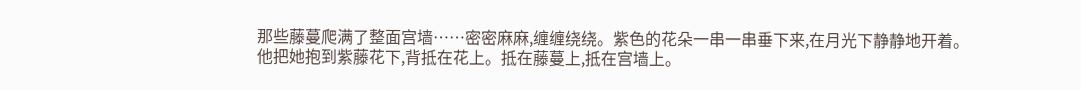那些藤蔓爬满了整面宫墙……密密麻麻,缠缠绕绕。紫色的花朵一串一串垂下来,在月光下静静地开着。
他把她抱到紫藤花下,背抵在花上。抵在藤蔓上,抵在宫墙上。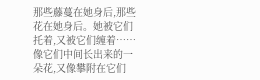那些藤蔓在她身后,那些花在她身后。她被它们托着,又被它们缠着……像它们中间长出来的一朵花,又像攀附在它们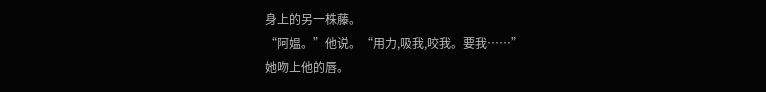身上的另一株藤。
“阿媪。”他说。“用力,吸我,咬我。要我……”
她吻上他的唇。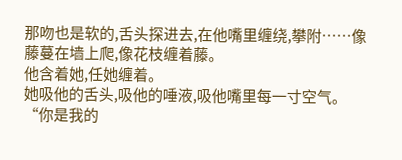那吻也是软的,舌头探进去,在他嘴里缠绕,攀附……像藤蔓在墙上爬,像花枝缠着藤。
他含着她,任她缠着。
她吸他的舌头,吸他的唾液,吸他嘴里每一寸空气。
“你是我的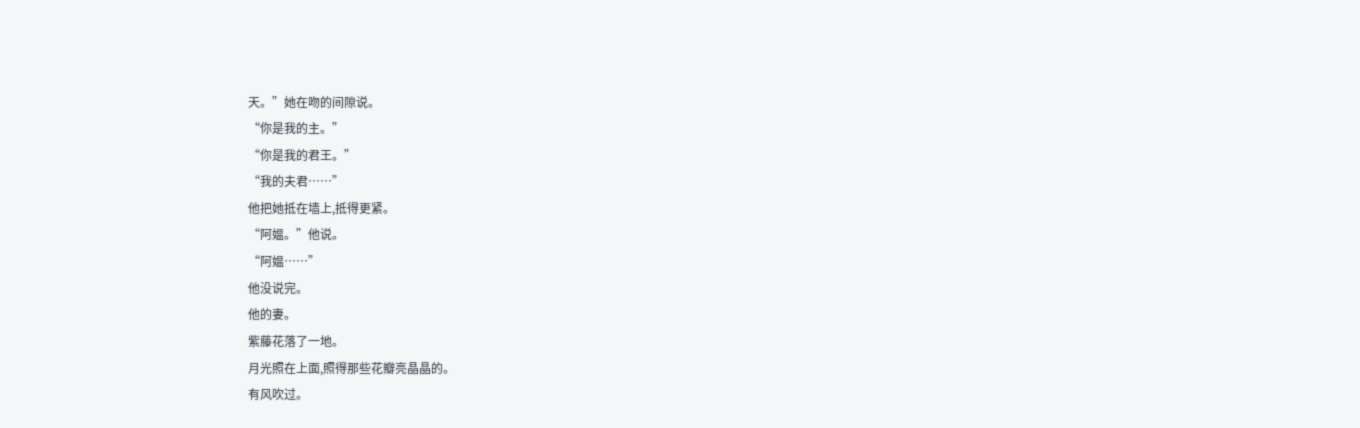天。”她在吻的间隙说。
“你是我的主。”
“你是我的君王。”
“我的夫君……”
他把她抵在墙上,抵得更紧。
“阿媪。”他说。
“阿媪……”
他没说完。
他的妻。
紫藤花落了一地。
月光照在上面,照得那些花瓣亮晶晶的。
有风吹过。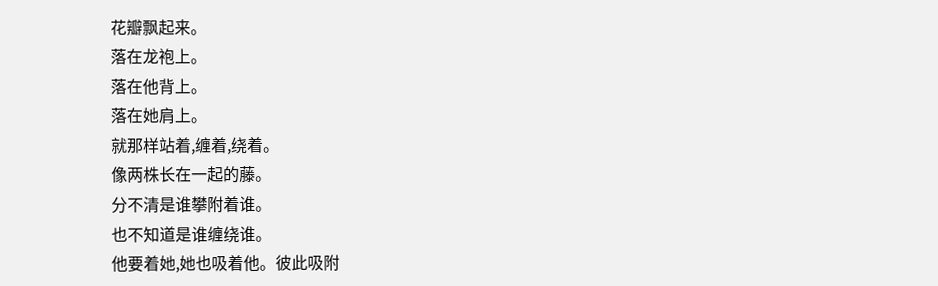花瓣飘起来。
落在龙袍上。
落在他背上。
落在她肩上。
就那样站着,缠着,绕着。
像两株长在一起的藤。
分不清是谁攀附着谁。
也不知道是谁缠绕谁。
他要着她,她也吸着他。彼此吸附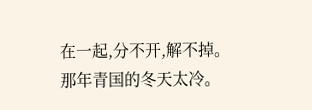在一起,分不开,解不掉。
那年青国的冬天太冷。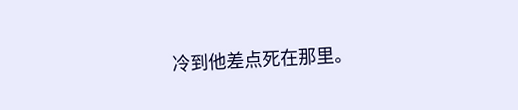冷到他差点死在那里。